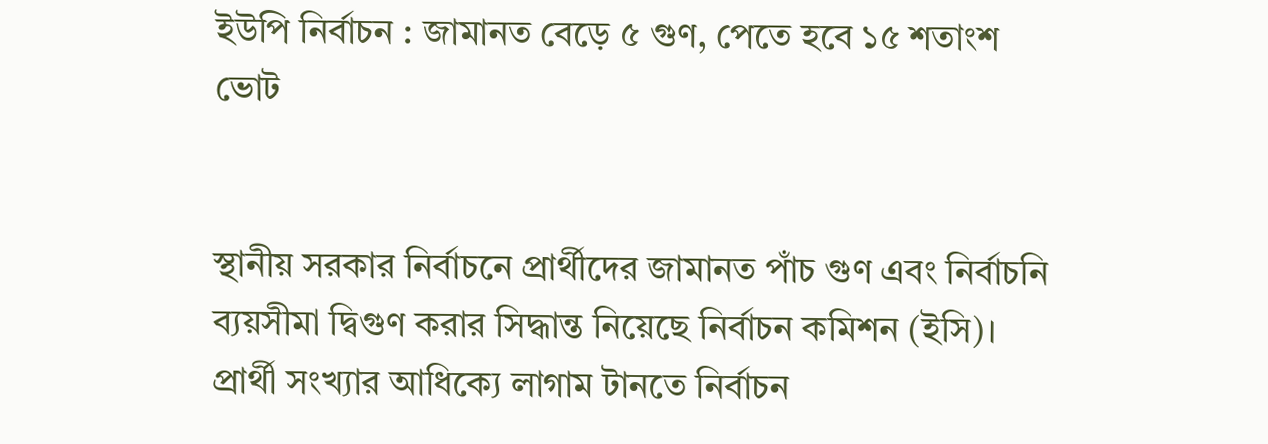ইউপি নির্বাচন : জামানত বেড়ে ৫ গুণ, পেতে হবে ১৫ শতাংশ ভোট


স্থানীয় সরকার নির্বাচনে প্রার্থীদের জামানত পাঁচ গুণ এবং নির্বাচনি ব্যয়সীমা দ্বিগুণ করার সিদ্ধান্ত নিয়েছে নির্বাচন কমিশন (ইসি)। প্রার্থী সংখ্যার আধিক্যে লাগাম টানতে নির্বাচন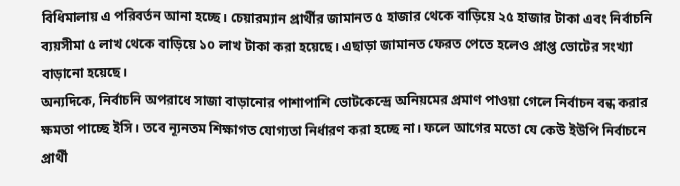বিধিমালায় এ পরিবর্তন আনা হচ্ছে। চেয়ারম্যান প্রার্থীর জামানত ৫ হাজার থেকে বাড়িয়ে ২৫ হাজার টাকা এবং নির্বাচনি ব্যয়সীমা ৫ লাখ থেকে বাড়িয়ে ১০ লাখ টাকা করা হয়েছে। এছাড়া জামানত ফেরত পেতে হলেও প্রাপ্ত ভোটের সংখ্যা বাড়ানো হয়েছে।
অন্যদিকে, নির্বাচনি অপরাধে সাজা বাড়ানোর পাশাপাশি ভোটকেন্দ্রে অনিয়মের প্রমাণ পাওয়া গেলে নির্বাচন বন্ধ করার ক্ষমতা পাচ্ছে ইসি। তবে ন্যূনতম শিক্ষাগত যোগ্যতা নির্ধারণ করা হচ্ছে না। ফলে আগের মতো যে কেউ ইউপি নির্বাচনে প্রার্থী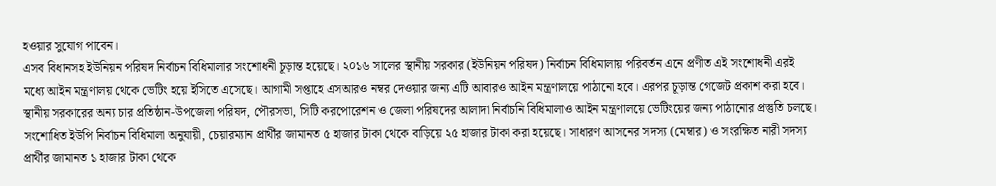হওয়ার সুযোগ পাবেন।
এসব বিধানসহ ইউনিয়ন পরিষদ নির্বাচন বিধিমালার সংশোধনী চূড়ান্ত হয়েছে। ২০১৬ সালের স্থানীয় সরকার (ইউনিয়ন পরিষদ) নির্বাচন বিধিমালায় পরিবর্তন এনে প্রণীত এই সংশোধনী এরই মধ্যে আইন মন্ত্রণালয় থেকে ভেটিং হয়ে ইসিতে এসেছে। আগামী সপ্তাহে এসআরও নম্বর দেওয়ার জন্য এটি আবারও আইন মন্ত্রণালয়ে পাঠানো হবে। এরপর চূড়ান্ত গেজেট প্রকাশ করা হবে।
স্থানীয় সরকারের অন্য চার প্রতিষ্ঠান-উপজেলা পরিষদ, পৌরসভা, সিটি করপোরেশন ও জেলা পরিষদের আলাদা নির্বাচনি বিধিমালাও আইন মন্ত্রণালয়ে ভেটিংয়ের জন্য পাঠানোর প্রস্তুতি চলছে।
সংশোধিত ইউপি নির্বাচন বিধিমালা অনুযায়ী, চেয়ারম্যান প্রার্থীর জামানত ৫ হাজার টাকা থেকে বাড়িয়ে ২৫ হাজার টাকা করা হয়েছে। সাধারণ আসনের সদস্য (মেম্বার) ও সংরক্ষিত নারী সদস্য প্রার্থীর জামানত ১ হাজার টাকা থেকে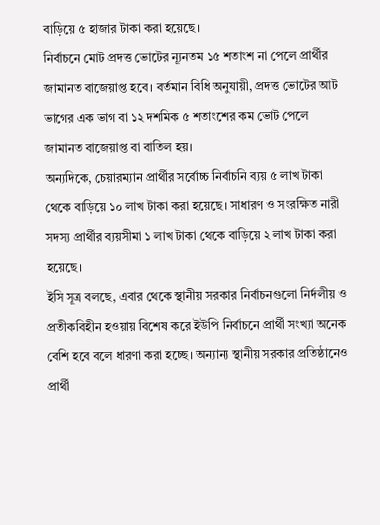বাড়িয়ে ৫ হাজার টাকা করা হয়েছে।
নির্বাচনে মোট প্রদত্ত ভোটের ন্যূনতম ১৫ শতাংশ না পেলে প্রার্থীর জামানত বাজেয়াপ্ত হবে। বর্তমান বিধি অনুযায়ী, প্রদত্ত ভোটের আট ভাগের এক ভাগ বা ১২ দশমিক ৫ শতাংশের কম ভোট পেলে জামানত বাজেয়াপ্ত বা বাতিল হয়।
অন্যদিকে, চেয়ারম্যান প্রার্থীর সর্বোচ্চ নির্বাচনি ব্যয় ৫ লাখ টাকা থেকে বাড়িয়ে ১০ লাখ টাকা করা হয়েছে। সাধারণ ও সংরক্ষিত নারী সদস্য প্রার্থীর ব্যয়সীমা ১ লাখ টাকা থেকে বাড়িয়ে ২ লাখ টাকা করা হয়েছে।
ইসি সূত্র বলছে, এবার থেকে স্থানীয় সরকার নির্বাচনগুলো নির্দলীয় ও প্রতীকবিহীন হওয়ায় বিশেষ করে ইউপি নির্বাচনে প্রার্থী সংখ্যা অনেক বেশি হবে বলে ধারণা করা হচ্ছে। অন্যান্য স্থানীয় সরকার প্রতিষ্ঠানেও প্রার্থী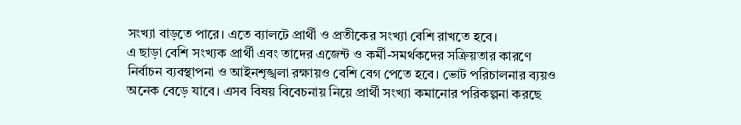সংখ্যা বাড়তে পারে। এতে ব্যালটে প্রার্থী ও প্রতীকের সংখ্যা বেশি রাখতে হবে।
এ ছাড়া বেশি সংখ্যক প্রার্থী এবং তাদের এজেন্ট ও কর্মী-সমর্থকদের সক্রিয়তার কারণে নির্বাচন ব্যবস্থাপনা ও আইনশৃঙ্খলা রক্ষায়ও বেশি বেগ পেতে হবে। ভোট পরিচালনার ব্যয়ও অনেক বেড়ে যাবে। এসব বিষয় বিবেচনায় নিয়ে প্রার্থী সংখ্যা কমানোর পরিকল্পনা করছে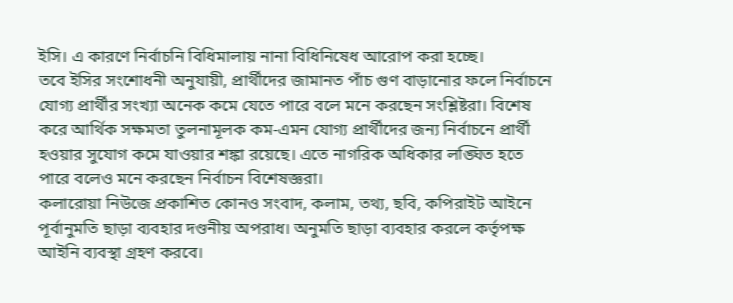ইসি। এ কারণে নির্বাচনি বিধিমালায় নানা বিধিনিষেধ আরোপ করা হচ্ছে।
তবে ইসির সংশোধনী অনুযায়ী, প্রার্থীদের জামানত পাঁচ গুণ বাড়ানোর ফলে নির্বাচনে যোগ্য প্রার্থীর সংখ্যা অনেক কমে যেতে পারে বলে মনে করছেন সংশ্লিষ্টরা। বিশেষ করে আর্থিক সক্ষমতা তুলনামূলক কম-এমন যোগ্য প্রার্থীদের জন্য নির্বাচনে প্রার্থী হওয়ার সুযোগ কমে যাওয়ার শঙ্কা রয়েছে। এতে নাগরিক অধিকার লঙ্ঘিত হতে পারে বলেও মনে করছেন নির্বাচন বিশেষজ্ঞরা।
কলারোয়া নিউজে প্রকাশিত কোনও সংবাদ, কলাম, তথ্য, ছবি, কপিরাইট আইনে পূর্বানুমতি ছাড়া ব্যবহার দণ্ডনীয় অপরাধ। অনুমতি ছাড়া ব্যবহার করলে কর্তৃপক্ষ আইনি ব্যবস্থা গ্রহণ করবে।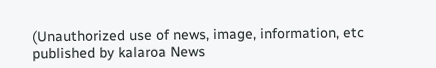(Unauthorized use of news, image, information, etc published by kalaroa News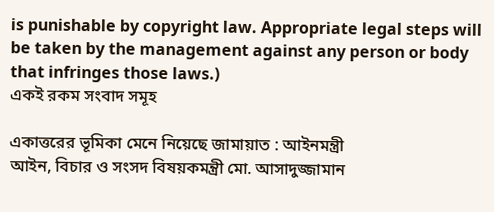is punishable by copyright law. Appropriate legal steps will be taken by the management against any person or body that infringes those laws.)
একই রকম সংবাদ সমূহ

একাত্তরের ভূমিকা মেনে নিয়েছে জামায়াত : আইনমন্ত্রী
আইন, বিচার ও সংসদ বিষয়কমন্ত্রী মো. আসাদুজ্জামান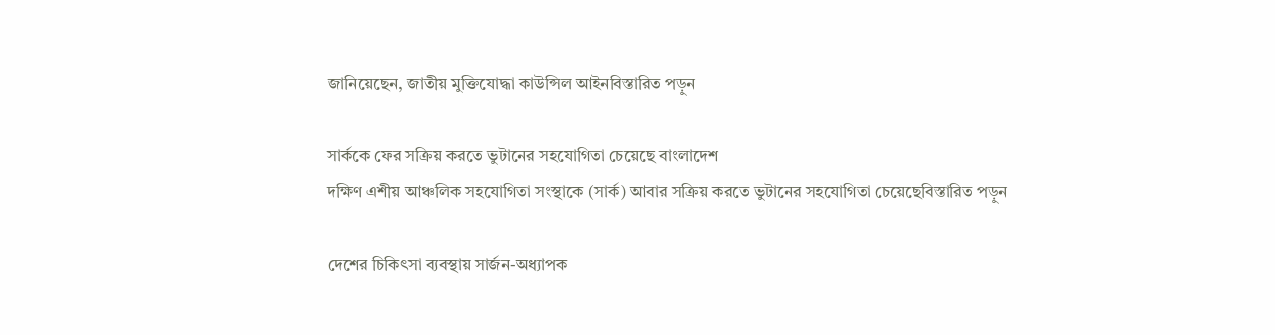জানিয়েছেন, জাতীয় মুক্তিযোদ্ধা কাউন্সিল আইনবিস্তারিত পড়ুন

সার্ককে ফের সক্রিয় করতে ভুটানের সহযোগিতা চেয়েছে বাংলাদেশ
দক্ষিণ এশীয় আঞ্চলিক সহযোগিতা সংস্থাকে (সার্ক) আবার সক্রিয় করতে ভুটানের সহযোগিতা চেয়েছেবিস্তারিত পড়ুন

দেশের চিকিৎসা ব্যবস্থায় সার্জন-অধ্যাপক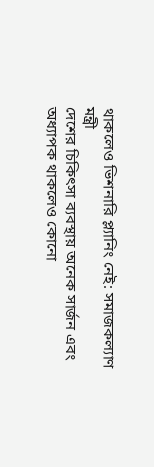থাকলেও ভিশনারি প্ল্যানিং নেই: সমাজকল্যাণ মন্ত্রী
দেশের চিকিৎসা ব্যবস্থায় অনেক সার্জন এবং অধ্যাপক থাকলেও কোনো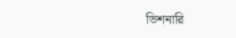ভিশনারি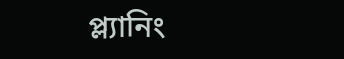প্ল্যানিং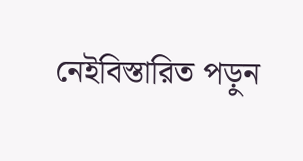নেইবিস্তারিত পড়ুন